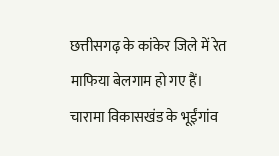छत्तीसगढ़ के कांकेर जिले में रेत माफिया बेलगाम हो गए हैं। चारामा विकासखंड के भूईंगांव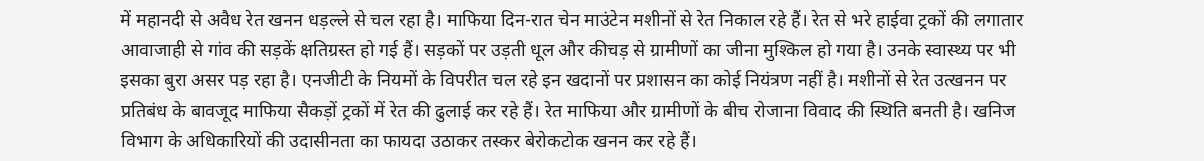में महानदी से अवैध रेत खनन धड़ल्ले से चल रहा है। माफिया दिन-रात चेन माउंटेन मशीनों से रेत निकाल रहे हैं। रेत से भरे हाईवा ट्रकों की लगातार आवाजाही से गांव की सड़कें क्षतिग्रस्त हो गई हैं। सड़कों पर उड़ती धूल और कीचड़ से ग्रामीणों का जीना मुश्किल हो गया है। उनके स्वास्थ्य पर भी इसका बुरा असर पड़ रहा है। एनजीटी के नियमों के विपरीत चल रहे इन खदानों पर प्रशासन का कोई नियंत्रण नहीं है। मशीनों से रेत उत्खनन पर प्रतिबंध के बावजूद माफिया सैकड़ों ट्रकों में रेत की ढुलाई कर रहे हैं। रेत माफिया और ग्रामीणों के बीच रोजाना विवाद की स्थिति बनती है। खनिज विभाग के अधिकारियों की उदासीनता का फायदा उठाकर तस्कर बेरोकटोक खनन कर रहे हैं।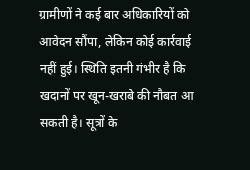ग्रामीणों ने कई बार अधिकारियों को आवेदन सौंपा, लेकिन कोई कार्रवाई नहीं हुई। स्थिति इतनी गंभीर है कि खदानों पर खून-खराबे की नौबत आ सकती है। सूत्रों के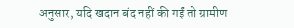अनुसार, यदि खदान बंद नहीं की गईं तो ग्रामीण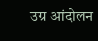उग्र आंदोलन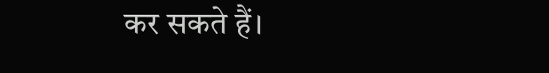कर सकते हैं।